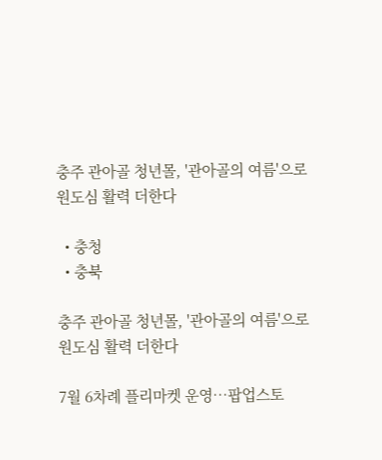충주 관아골 청년몰, '관아골의 여름'으로 원도심 활력 더한다

  • 충청
  • 충북

충주 관아골 청년몰, '관아골의 여름'으로 원도심 활력 더한다

7월 6차례 플리마켓 운영…팝업스토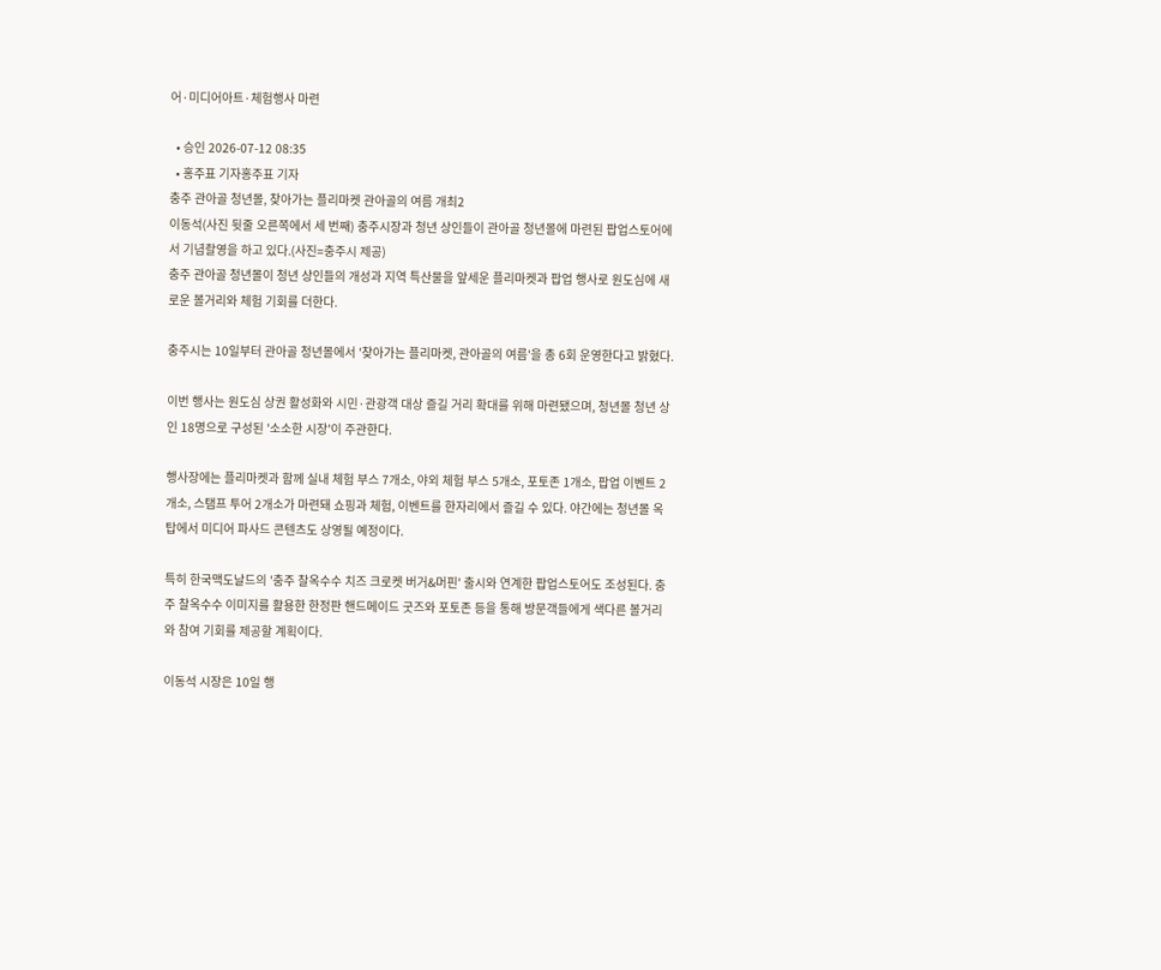어·미디어아트·체험행사 마련

  • 승인 2026-07-12 08:35
  • 홍주표 기자홍주표 기자
충주 관아골 청년몰, 찾아가는 플리마켓 관아골의 여름 개최2
이동석(사진 뒷줄 오른쪽에서 세 번째) 충주시장과 청년 상인들이 관아골 청년몰에 마련된 팝업스토어에서 기념촬영을 하고 있다.(사진=충주시 제공)
충주 관아골 청년몰이 청년 상인들의 개성과 지역 특산물을 앞세운 플리마켓과 팝업 행사로 원도심에 새로운 볼거리와 체험 기회를 더한다.

충주시는 10일부터 관아골 청년몰에서 '찾아가는 플리마켓, 관아골의 여름'을 총 6회 운영한다고 밝혔다.

이번 행사는 원도심 상권 활성화와 시민·관광객 대상 즐길 거리 확대를 위해 마련됐으며, 청년몰 청년 상인 18명으로 구성된 '소소한 시장'이 주관한다.

행사장에는 플리마켓과 함께 실내 체험 부스 7개소, 야외 체험 부스 5개소, 포토존 1개소, 팝업 이벤트 2개소, 스탬프 투어 2개소가 마련돼 쇼핑과 체험, 이벤트를 한자리에서 즐길 수 있다. 야간에는 청년몰 옥탑에서 미디어 파사드 콘텐츠도 상영될 예정이다.

특히 한국맥도날드의 '충주 찰옥수수 치즈 크로켓 버거&머핀' 출시와 연계한 팝업스토어도 조성된다. 충주 찰옥수수 이미지를 활용한 한정판 핸드메이드 굿즈와 포토존 등을 통해 방문객들에게 색다른 볼거리와 참여 기회를 제공할 계획이다.

이동석 시장은 10일 행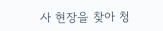사 현장을 찾아 청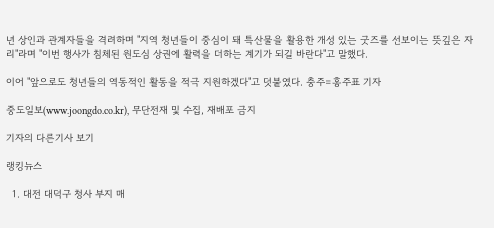년 상인과 관계자들을 격려하며 "지역 청년들이 중심이 돼 특산물을 활용한 개성 있는 굿즈를 선보이는 뜻깊은 자리"라며 "이번 행사가 침체된 원도심 상권에 활력을 더하는 계기가 되길 바란다"고 말했다.

이어 "앞으로도 청년들의 역동적인 활동을 적극 지원하겠다"고 덧붙였다. 충주=홍주표 기자

중도일보(www.joongdo.co.kr), 무단전재 및 수집, 재배포 금지

기자의 다른기사 보기

랭킹뉴스

  1. 대전 대덕구 청사 부지 매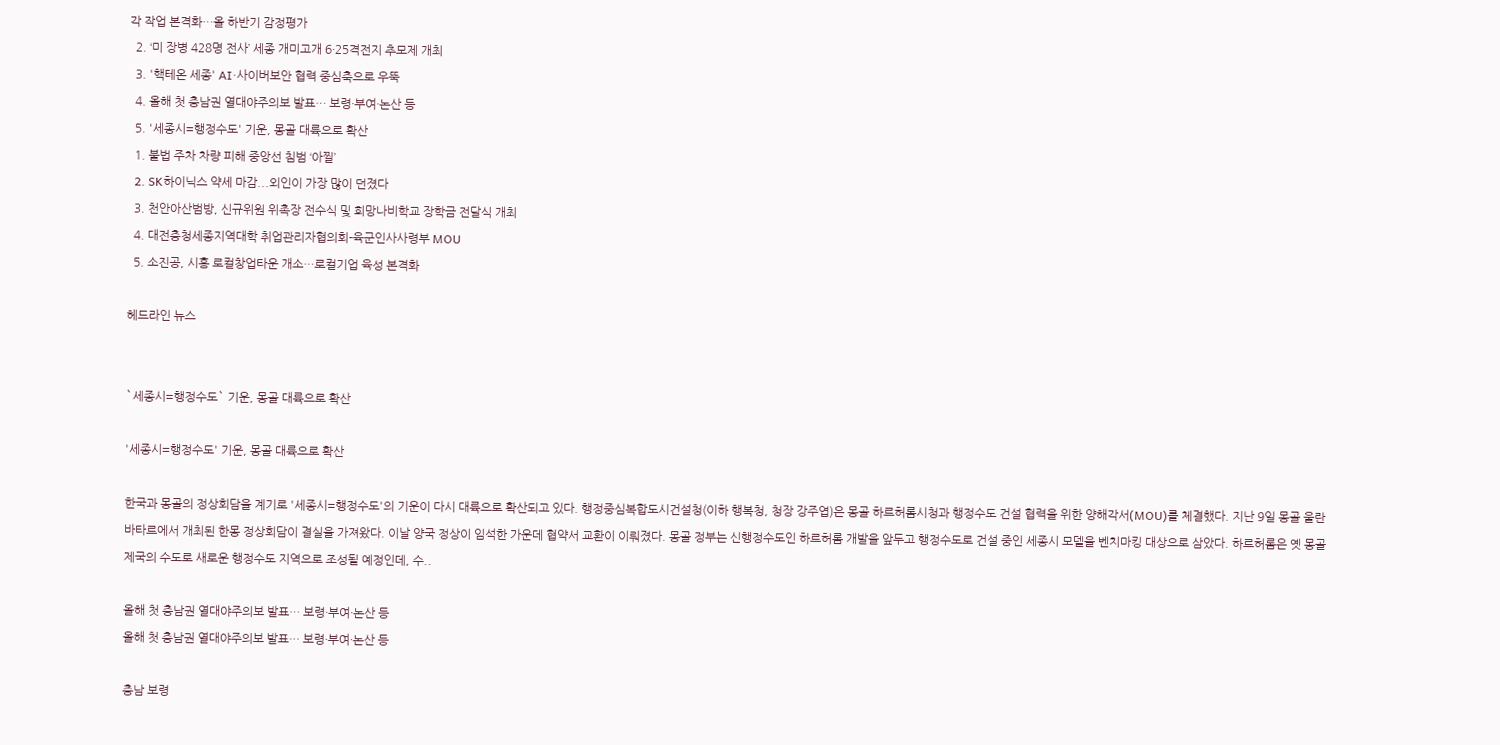각 작업 본격화…올 하반기 감정평가
  2. ‘미 장병 428명 전사’ 세종 개미고개 6·25격전지 추모제 개최
  3. '핵테온 세종' AI·사이버보안 협력 중심축으로 우뚝
  4. 올해 첫 충남권 열대야주의보 발표… 보령·부여·논산 등
  5. '세종시=행정수도' 기운, 몽골 대륙으로 확산
  1. 불법 주차 차량 피해 중앙선 침범 ‘아찔’
  2. SK하이닉스 약세 마감...외인이 가장 많이 던졌다
  3. 천안아산범방, 신규위원 위촉장 전수식 및 희망나비학교 장학금 전달식 개최
  4. 대전충청세종지역대학 취업관리자협의회-육군인사사령부 MOU
  5. 소진공, 시흥 로컬창업타운 개소…로컬기업 육성 본격화

헤드라인 뉴스


`세종시=행정수도` 기운, 몽골 대륙으로 확산

'세종시=행정수도' 기운, 몽골 대륙으로 확산

한국과 몽골의 정상회담을 계기로 '세종시=행정수도'의 기운이 다시 대륙으로 확산되고 있다. 행정중심복합도시건설청(이하 행복청, 청장 강주엽)은 몽골 하르허롬시청과 행정수도 건설 협력을 위한 양해각서(MOU)를 체결했다. 지난 9일 몽골 울란바타르에서 개최된 한몽 정상회담이 결실을 가져왔다. 이날 양국 정상이 임석한 가운데 협약서 교환이 이뤄졌다. 몽골 정부는 신행정수도인 하르허롬 개발을 앞두고 행정수도로 건설 중인 세종시 모델을 벤치마킹 대상으로 삼았다. 하르허롬은 옛 몽골제국의 수도로 새로운 행정수도 지역으로 조성될 예정인데, 수..

올해 첫 충남권 열대야주의보 발표… 보령·부여·논산 등
올해 첫 충남권 열대야주의보 발표… 보령·부여·논산 등

충남 보령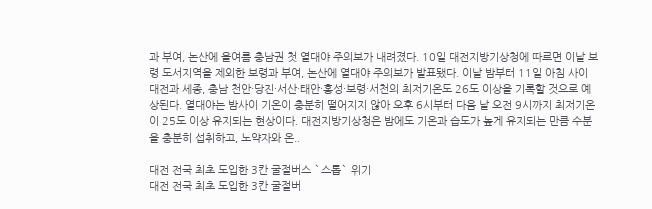과 부여, 논산에 올여름 충남권 첫 열대야 주의보가 내려졌다. 10일 대전지방기상청에 따르면 이날 보령 도서지역을 제외한 보령과 부여, 논산에 열대야 주의보가 발표됐다. 이날 밤부터 11일 아침 사이 대전과 세종, 충남 천안·당진·서산·태안·홍성·보령·서천의 최저기온도 26도 이상을 기록할 것으로 예상된다. 열대야는 밤사이 기온이 충분히 떨어지지 않아 오후 6시부터 다음 날 오전 9시까지 최저기온이 25도 이상 유지되는 현상이다. 대전지방기상청은 밤에도 기온과 습도가 높게 유지되는 만큼 수분을 충분히 섭취하고, 노약자와 온..

대전 전국 최초 도입한 3칸 굴절버스 `스톱` 위기
대전 전국 최초 도입한 3칸 굴절버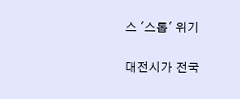스 '스톱' 위기

대전시가 전국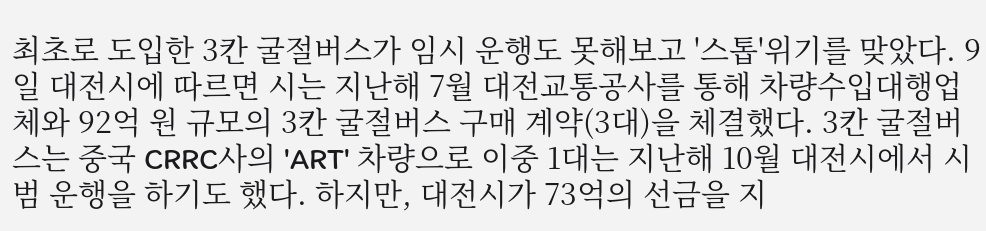최초로 도입한 3칸 굴절버스가 임시 운행도 못해보고 '스톱'위기를 맞았다. 9일 대전시에 따르면 시는 지난해 7월 대전교통공사를 통해 차량수입대행업체와 92억 원 규모의 3칸 굴절버스 구매 계약(3대)을 체결했다. 3칸 굴절버스는 중국 CRRC사의 'ART' 차량으로 이중 1대는 지난해 10월 대전시에서 시범 운행을 하기도 했다. 하지만, 대전시가 73억의 선금을 지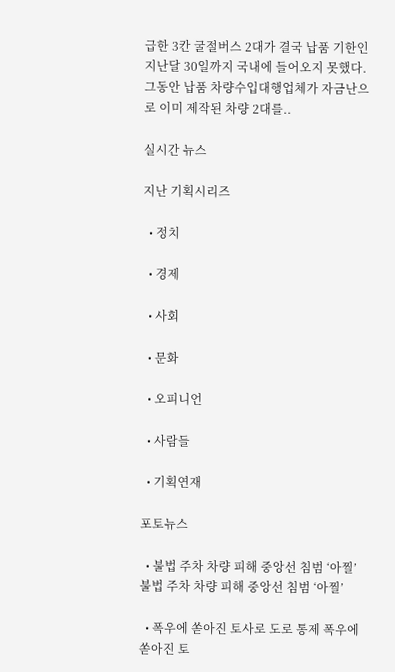급한 3칸 굴절버스 2대가 결국 납품 기한인 지난달 30일까지 국내에 들어오지 못했다. 그동안 납품 차량수입대행업체가 자금난으로 이미 제작된 차량 2대를..

실시간 뉴스

지난 기획시리즈

  • 정치

  • 경제

  • 사회

  • 문화

  • 오피니언

  • 사람들

  • 기획연재

포토뉴스

  • 불법 주차 차량 피해 중앙선 침범 ‘아찔’ 불법 주차 차량 피해 중앙선 침범 ‘아찔’

  • 폭우에 쏟아진 토사로 도로 통제 폭우에 쏟아진 토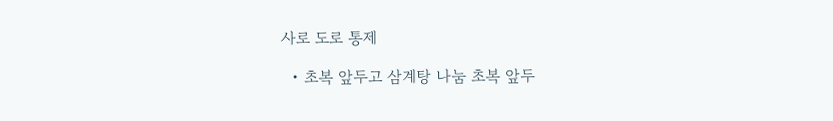사로 도로 통제

  • 초복 앞두고 삼계탕 나눔 초복 앞두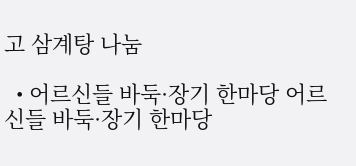고 삼계탕 나눔

  • 어르신들 바둑·장기 한마당 어르신들 바둑·장기 한마당